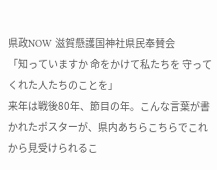県政NOW 滋賀懸護国神社県民奉賛会
「知っていますか 命をかけて私たちを 守ってくれた人たちのことを」
来年は戦後80年、節目の年。こんな言葉が書かれたポスターが、県内あちらこちらでこれから見受けられるこ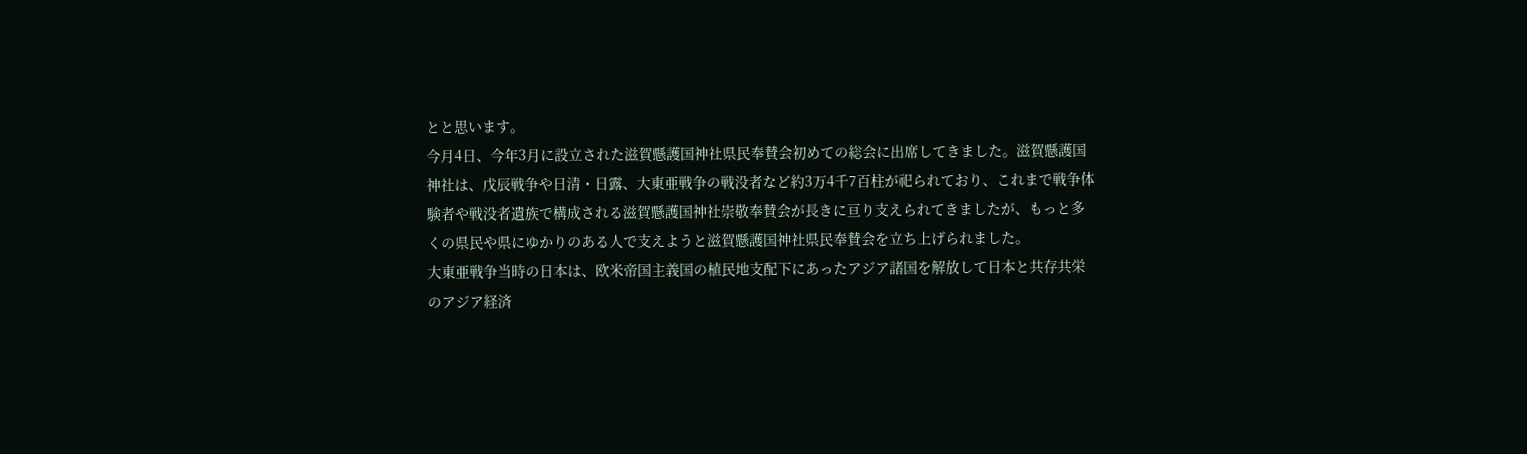とと思います。
今月4日、今年3月に設立された滋賀懸護国神社県民奉賛会初めての総会に出席してきました。滋賀懸護国神社は、戊辰戦争や日清・日露、大東亜戦争の戦没者など約3万4千7百柱が祀られており、これまで戦争体験者や戦没者遺族で構成される滋賀懸護国神社崇敬奉賛会が長きに亘り支えられてきましたが、もっと多くの県民や県にゆかりのある人で支えようと滋賀懸護国神社県民奉賛会を立ち上げられました。
大東亜戦争当時の日本は、欧米帝国主義国の植民地支配下にあったアジア諸国を解放して日本と共存共栄のアジア経済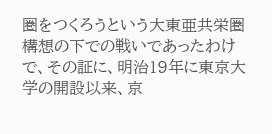圏をつくろうという大東亜共栄圏構想の下での戦いであったわけで、その証に、明治19年に東京大学の開設以来、京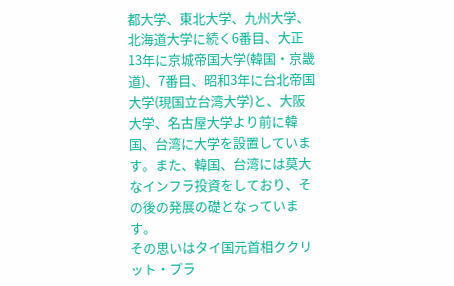都大学、東北大学、九州大学、北海道大学に続く6番目、大正13年に京城帝国大学(韓国・京畿道)、7番目、昭和3年に台北帝国大学(現国立台湾大学)と、大阪大学、名古屋大学より前に韓国、台湾に大学を設置しています。また、韓国、台湾には莫大なインフラ投資をしており、その後の発展の礎となっています。
その思いはタイ国元首相ククリット・プラ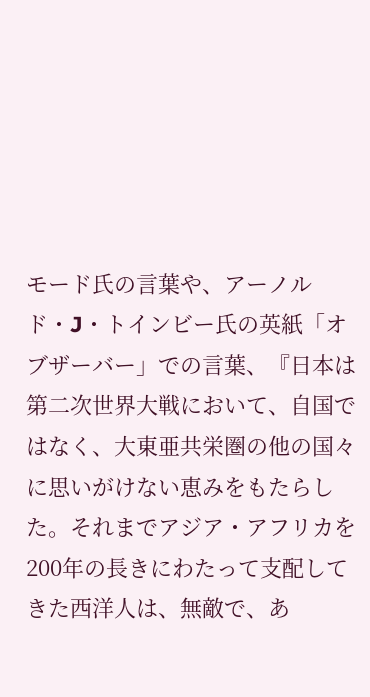モード氏の言葉や、アーノルド・J・トインビー氏の英紙「オブザーバー」での言葉、『日本は第二次世界大戦において、自国ではなく、大東亜共栄圏の他の国々に思いがけない恵みをもたらした。それまでアジア・アフリカを200年の長きにわたって支配してきた西洋人は、無敵で、あ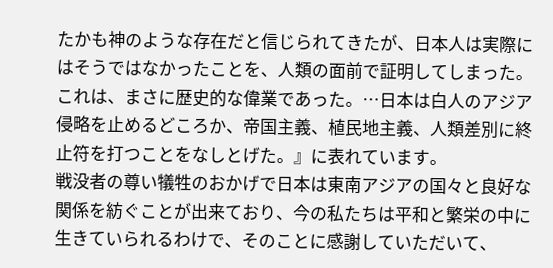たかも神のような存在だと信じられてきたが、日本人は実際にはそうではなかったことを、人類の面前で証明してしまった。これは、まさに歴史的な偉業であった。…日本は白人のアジア侵略を止めるどころか、帝国主義、植民地主義、人類差別に終止符を打つことをなしとげた。』に表れています。
戦没者の尊い犠牲のおかげで日本は東南アジアの国々と良好な関係を紡ぐことが出来ており、今の私たちは平和と繁栄の中に生きていられるわけで、そのことに感謝していただいて、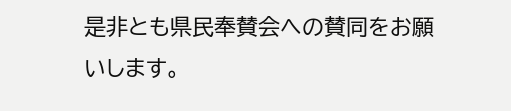是非とも県民奉賛会への賛同をお願いします。